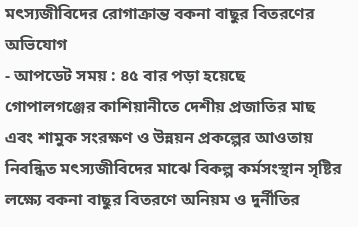মৎস্যজীবিদের রোগাক্রান্ত বকনা বাছুর বিতরণের অভিযোগ
- আপডেট সময় : ৪৫ বার পড়া হয়েছে
গোপালগঞ্জের কাশিয়ানীতে দেশীয় প্রজাতির মাছ এবং শামুক সংরক্ষণ ও উন্নয়ন প্রকল্পের আওতায় নিবন্ধিত মৎস্যজীবিদের মাঝে বিকল্প কর্মসংস্থান সৃষ্টির লক্ষ্যে বকনা বাছুর বিতরণে অনিয়ম ও দুর্নীতির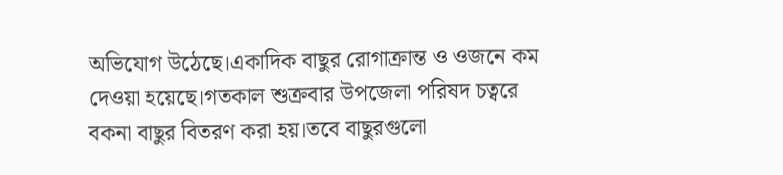অভিযোগ উঠেছে।একাদিক বাছুর রোগাক্রান্ত ও ওজনে কম দেওয়া হয়েছে।গতকাল শুক্রবার উপজেলা পরিষদ চত্বরে বকনা বাছুর বিতরণ করা হয়।তবে বাছুরগুলো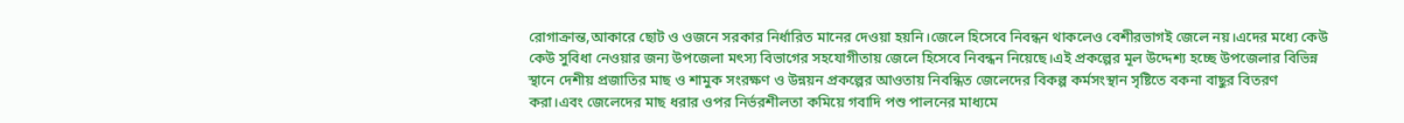রোগাক্রান্ত,আকারে ছোট ও ওজনে সরকার নির্ধারিত মানের দেওয়া হয়নি।জেলে হিসেবে নিবন্ধন থাকলেও বেশীরভাগই জেলে নয়।এদের মধ্যে কেউ কেউ সুবিধা নেওয়ার জন্য উপজেলা মৎস্য বিভাগের সহযোগীতায় জেলে হিসেবে নিবন্ধন নিয়েছে।এই প্রকল্পের মূল উদ্দেশ্য হচ্ছে উপজেলার বিভিন্ন স্থানে দেশীয় প্রজাতির মাছ ও শামুক সংরক্ষণ ও উন্নয়ন প্রকল্পের আওতায় নিবন্ধিত জেলেদের বিকল্প কর্মসংস্থান সৃষ্টিতে বকনা বাছুর বিতরণ করা।এবং জেলেদের মাছ ধরার ওপর নির্ভরশীলতা কমিয়ে গবাদি পশু পালনের মাধ্যমে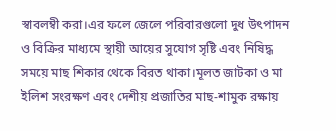স্বাবলম্বী করা।এর ফলে জেলে পরিবারগুলো দুধ উৎপাদন ও বিক্রির মাধ্যমে স্থায়ী আয়ের সুযোগ সৃষ্টি এবং নিষিদ্ধ সময়ে মাছ শিকার থেকে বিরত থাকা।মূলত জাটকা ও মা ইলিশ সংরক্ষণ এবং দেশীয় প্রজাতির মাছ-শামুক রক্ষায়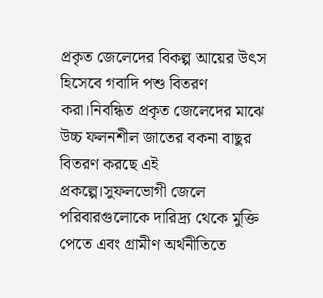প্রকৃত জেলেদের বিকল্প আয়ের উৎস হিসেবে গবাদি পশু বিতরণ করা।নিবন্ধিত প্রকৃত জেলেদের মাঝে উচ্চ ফলনশীল জাতের বকনা বাছুর বিতরণ করছে এই প্রকল্পে।সুফলভোগী জেলে পরিবারগুলোকে দারিদ্র্য থেকে মুক্তি পেতে এবং গ্রামীণ অর্থনীতিতে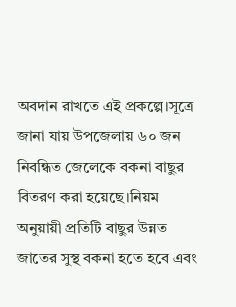অবদান রাখতে এই প্রকল্পে।সূত্রে জানা যায় উপজেলায় ৬০ জন নিবন্ধিত জেলেকে বকনা বাছুর বিতরণ করা হয়েছে।নিয়ম অনুয়ায়ী প্রতিটি বাছুর উন্নত জাতের সুস্থ বকনা হতে হবে এবং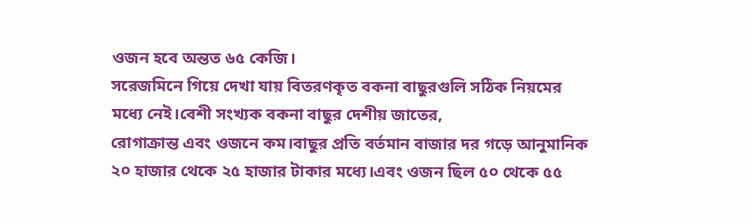ওজন হবে অন্তত ৬৫ কেজি।
সরেজমিনে গিয়ে দেখা যায় বিতরণকৃত বকনা বাছুরগুলি সঠিক নিয়মের মধ্যে নেই।বেশী সংখ্যক বকনা বাছুর দেশীয় জাতের,
রোগাক্রান্ত এবং ওজনে কম।বাছুর প্রতি বর্তমান বাজার দর গড়ে আনুমানিক ২০ হাজার থেকে ২৫ হাজার টাকার মধ্যে।এবং ওজন ছিল ৫০ থেকে ৫৫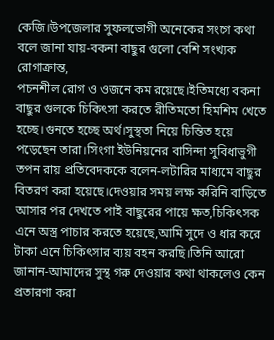কেজি।উপজেলার সুফলভোগী অনেকের সংগে কথা বলে জানা যায়-বকনা বাছুর গুলো বেশি সংখ্যক রোগাক্রান্ত,
পচনশীল রোগ ও ওজনে কম রয়েছে।ইতিমধ্যে বকনা বাছুর গুলকে চিকিৎসা করতে রীতিমতো হিমশিম খেতে হচ্ছে।গুনতে হচ্ছে অর্থ।সুস্থতা নিয়ে চিন্তিত হয়ে পড়েছেন তারা।সিংগা ইউনিয়নের বাসিন্দা সুবিধাভুগী তপন রায় প্রতিবেদককে বলেন-লটারির মাধ্যমে বাছুর বিতরণ করা হয়েছে।দেওয়ার সময় লক্ষ করিনি বাড়িতে আসার পর দেখতে পাই বাছুরের পায়ে ক্ষত,চিকিৎসক এনে অস্ত্র পাচার করতে হয়েছে,আমি সুদে ও ধার করে টাকা এনে চিকিৎসার ব্যয় বহন করছি।তিনি আরো জানান-আমাদের সুস্থ গরু দেওয়ার কথা থাকলেও কেন প্রতারণা করা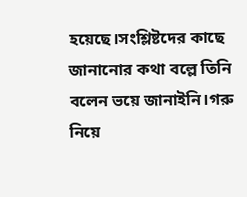হয়েছে।সংশ্লিষ্টদের কাছে জানানোর কথা বল্লে তিনি বলেন ভয়ে জানাইনি।গরু নিয়ে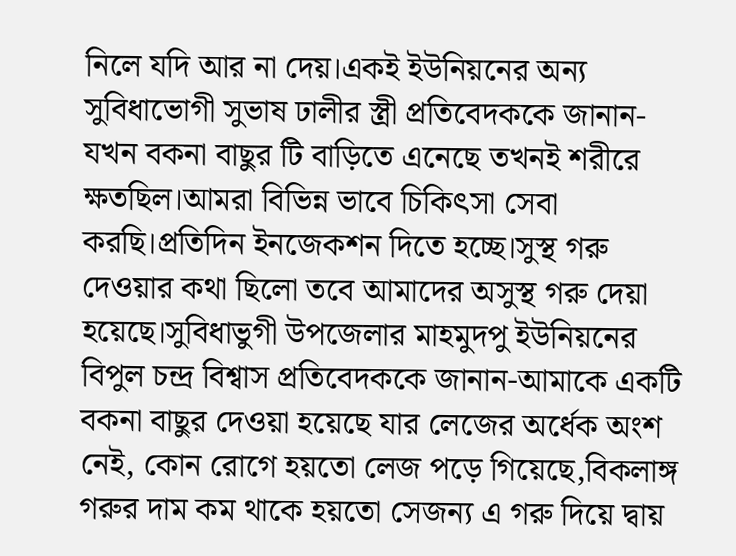নিলে যদি আর না দেয়।একই ইউনিয়নের অন্য সুবিধাভোগী সুভাষ ঢালীর স্ত্রী প্রতিবেদককে জানান-যখন বকনা বাছুর টি বাড়িতে এনেছে তখনই শরীরে ক্ষতছিল।আমরা বিভিন্ন ভাবে চিকিৎসা সেবা করছি।প্রতিদিন ইনজেকশন দিতে হচ্ছে।সুস্থ গরু দেওয়ার কথা ছিলো তবে আমাদের অসুস্থ গরু দেয়া হয়েছে।সুবিধাভুগী উপজেলার মাহমুদপু ইউনিয়নের বিপুল চন্দ্র বিশ্বাস প্রতিবেদককে জানান-আমাকে একটি বকনা বাছুর দেওয়া হয়েছে যার লেজের অর্ধেক অংশ নেই, কোন রোগে হয়তো লেজ পড়ে গিয়েছে,বিকলাঙ্গ গরুর দাম কম থাকে হয়তো সেজন্য এ গরু দিয়ে দ্বায়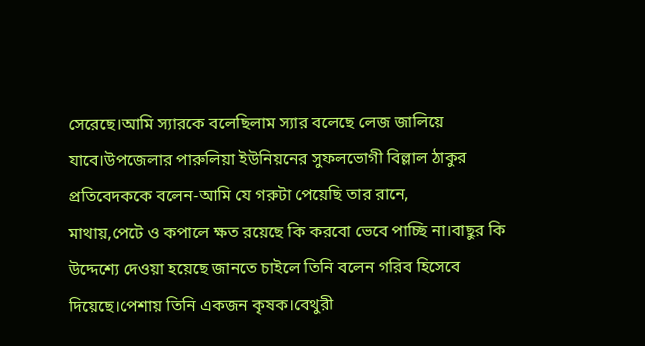সেরেছে।আমি স্যারকে বলেছিলাম স্যার বলেছে লেজ জালিয়ে যাবে।উপজেলার পারুলিয়া ইউনিয়নের সুফলভোগী বিল্লাল ঠাকুর প্রতিবেদককে বলেন-আমি যে গরুটা পেয়েছি তার রানে,
মাথায়,পেটে ও কপালে ক্ষত রয়েছে কি করবো ভেবে পাচ্ছি না।বাছুর কি উদ্দেশ্যে দেওয়া হয়েছে জানতে চাইলে তিনি বলেন গরিব হিসেবে দিয়েছে।পেশায় তিনি একজন কৃষক।বেথুরী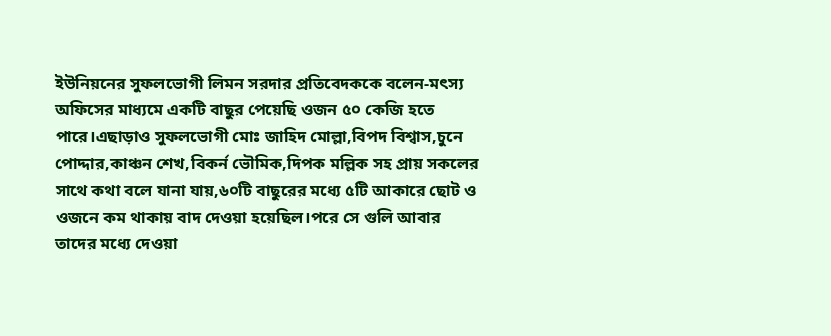ইউনিয়নের সুফলভোগী লিমন সরদার প্রতিবেদককে বলেন-মৎস্য অফিসের মাধ্যমে একটি বাছুর পেয়েছি ওজন ৫০ কেজি হতে পারে।এছাড়াও সুফলভোগী মোঃ জাহিদ মোল্লা,বিপদ বিশ্বাস,চুনে পোদ্দার,কাঞ্চন শেখ,বিকর্ন ভৌমিক,দিপক মল্লিক সহ প্রায় সকলের সাথে কথা বলে যানা যায়,৬০টি বাছুরের মধ্যে ৫টি আকারে ছোট ও ওজনে কম থাকায় বাদ দেওয়া হয়েছিল।পরে সে গুলি আবার তাদের মধ্যে দেওয়া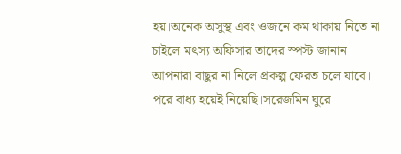হয়।অনেক অসুস্থ এবং ওজনে কম থাকায় নিতে না চাইলে মৎস্য অফিসার তাদের স্পস্ট জানান আপনারা বাছুর না নিলে প্রকল্প ফেরত চলে যাবে। পরে বাধ্য হয়েই নিয়েছি।সরেজমিন ঘুরে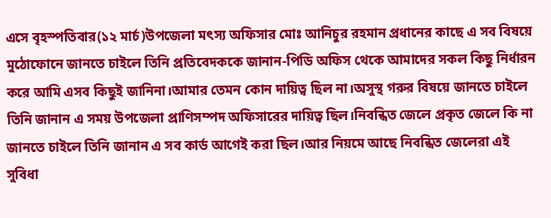এসে বৃহস্পতিবার(১২ মার্চ)উপজেলা মৎস্য অফিসার মোঃ আনিচুর রহমান প্রধানের কাছে এ সব বিষয়ে মুঠোফোনে জানতে চাইলে তিনি প্রতিবেদককে জানান-পিডি অফিস থেকে আমাদের সকল কিছু নির্ধারন করে আমি এসব কিছুই জানিনা।আমার তেমন কোন দায়িত্ব ছিল না।অসুস্থ গরুর বিষয়ে জানতে চাইলে তিনি জানান এ সময় উপজেলা প্রাণিসম্পদ অফিসারের দায়িত্ব ছিল।নিবন্ধিত জেলে প্রকৃত জেলে কি না জানতে চাইলে তিনি জানান এ সব কার্ড আগেই করা ছিল।আর নিয়মে আছে নিবন্ধিত জেলেরা এই সুবিধা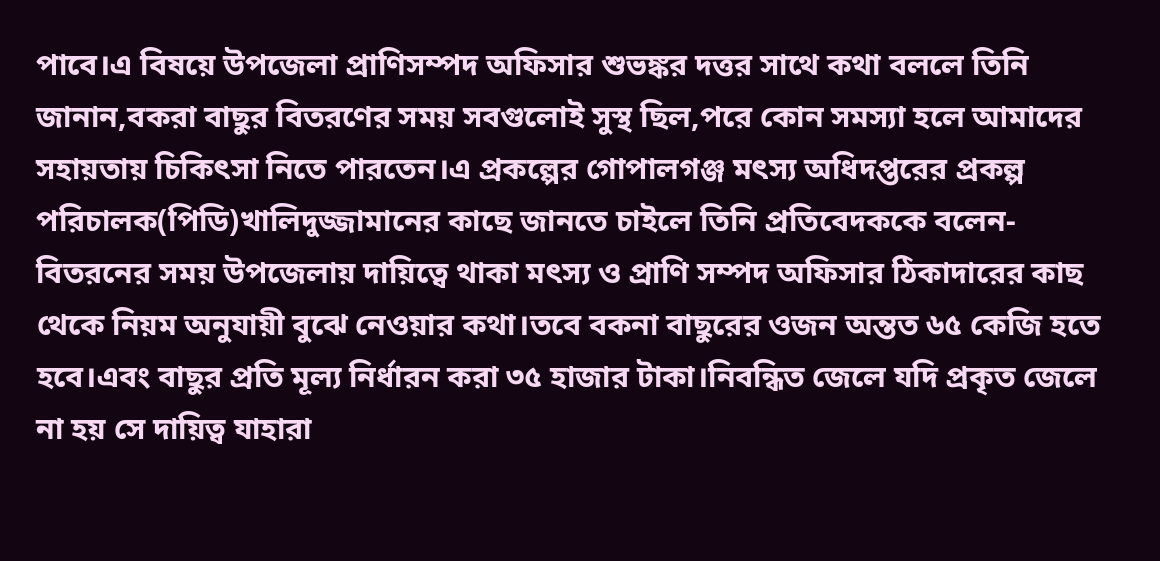পাবে।এ বিষয়ে উপজেলা প্রাণিসম্পদ অফিসার শুভঙ্কর দত্তর সাথে কথা বললে তিনি জানান,বকরা বাছুর বিতরণের সময় সবগুলোই সুস্থ ছিল,পরে কোন সমস্যা হলে আমাদের সহায়তায় চিকিৎসা নিতে পারতেন।এ প্রকল্পের গোপালগঞ্জ মৎস্য অধিদপ্তরের প্রকল্প পরিচালক(পিডি)খালিদুজ্জামানের কাছে জানতে চাইলে তিনি প্রতিবেদককে বলেন-বিতরনের সময় উপজেলায় দায়িত্বে থাকা মৎস্য ও প্রাণি সম্পদ অফিসার ঠিকাদারের কাছ থেকে নিয়ম অনুযায়ী বুঝে নেওয়ার কথা।তবে বকনা বাছুরের ওজন অন্তত ৬৫ কেজি হতে হবে।এবং বাছুর প্রতি মূল্য নির্ধারন করা ৩৫ হাজার টাকা।নিবন্ধিত জেলে যদি প্রকৃত জেলে না হয় সে দায়িত্ব যাহারা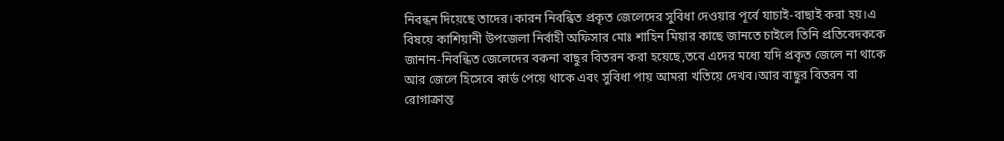নিবন্ধন দিয়েছে তাদের।কারন নিবন্ধিত প্রকৃত জেলেদের সুবিধা দেওয়ার পূর্বে যাচাই-বাছাই করা হয়।এ বিষয়ে কাশিয়ানী উপজেলা নির্বাহী অফিসার মোঃ শাহিন মিয়ার কাছে জানতে চাইলে তিনি প্রতিবেদককে জানান-নিবন্ধিত জেলেদের বকনা বাছুর বিতরন করা হয়েছে,তবে এদের মধ্যে যদি প্রকৃত জেলে না থাকে আর জেলে হিসেবে কার্ড পেয়ে থাকে এবং সুবিধা পায় আমরা খতিয়ে দেখব।আর বাছুর বিতরন বা রোগাক্রান্ত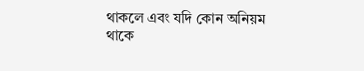থাকলে এবং যদি কোন অনিয়ম থাকে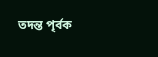তদন্ত পৃর্বক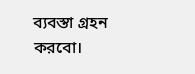ব্যবস্তা গ্রহন করবো।